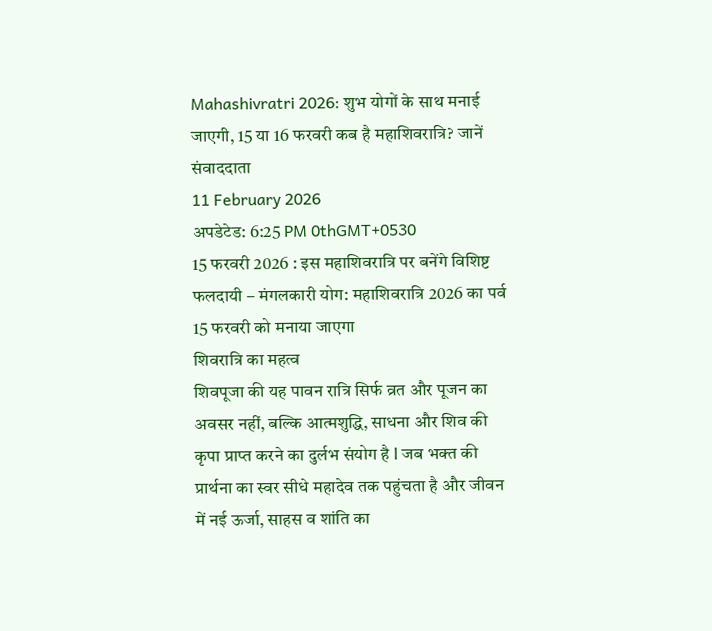Mahashivratri 2026: शुभ योगों के साथ मनाई जाएगी, 15 या 16 फरवरी कब है महाशिवरात्रि? जानें
संवाददाता
11 February 2026
अपडेटेड: 6:25 PM 0thGMT+0530
15 फरवरी 2026 : इस महाशिवरात्रि पर बनेंगे विशिष्ट फलदायी – मंगलकारी योग: महाशिवरात्रि 2026 का पर्व 15 फरवरी को मनाया जाएगा
शिवरात्रि का महत्व
शिवपूजा की यह पावन रात्रि सिर्फ व्रत और पूजन का अवसर नहीं, बल्कि आत्मशुद्धि, साधना और शिव की कृपा प्राप्त करने का दुर्लभ संयोग है l जब भक्त की प्रार्थना का स्वर सीधे महादेव तक पहुंचता है और जीवन में नई ऊर्जा, साहस व शांति का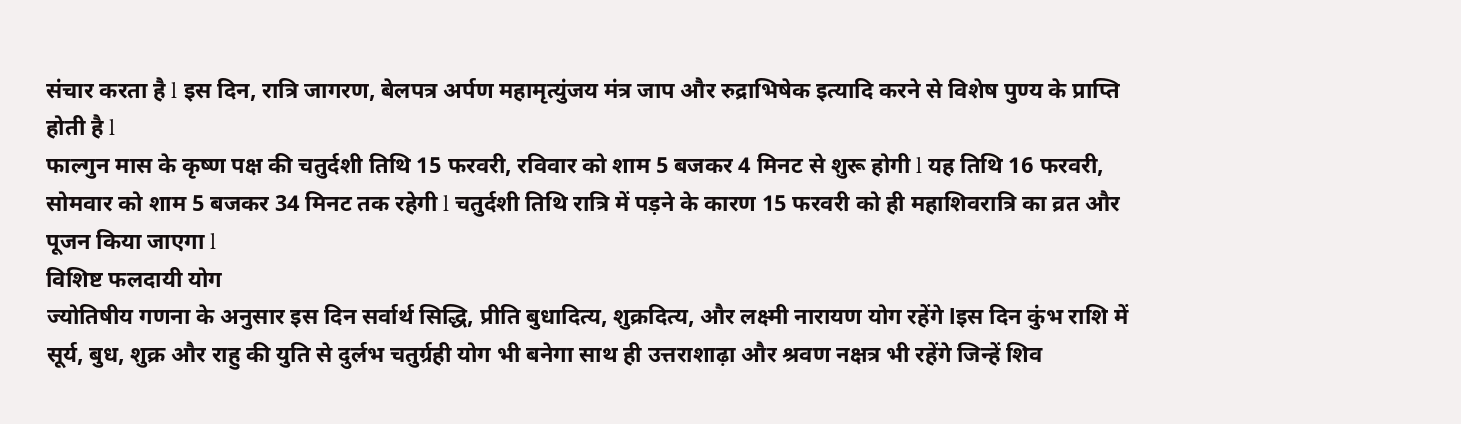संचार करता है l इस दिन, रात्रि जागरण, बेलपत्र अर्पण महामृत्युंजय मंत्र जाप और रुद्राभिषेक इत्यादि करने से विशेष पुण्य के प्राप्ति होती है l
फाल्गुन मास के कृष्ण पक्ष की चतुर्दशी तिथि 15 फरवरी, रविवार को शाम 5 बजकर 4 मिनट से शुरू होगी l यह तिथि 16 फरवरी, सोमवार को शाम 5 बजकर 34 मिनट तक रहेगी l चतुर्दशी तिथि रात्रि में पड़ने के कारण 15 फरवरी को ही महाशिवरात्रि का व्रत और पूजन किया जाएगा l
विशिष्ट फलदायी योग
ज्योतिषीय गणना के अनुसार इस दिन सर्वार्थ सिद्धि, प्रीति बुधादित्य, शुक्रदित्य, और लक्ष्मी नारायण योग रहेंगे lइस दिन कुंभ राशि में सूर्य, बुध, शुक्र और राहु की युति से दुर्लभ चतुर्ग्रही योग भी बनेगा साथ ही उत्तराशाढ़ा और श्रवण नक्षत्र भी रहेंगे जिन्हें शिव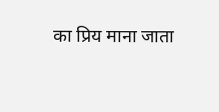का प्रिय माना जाता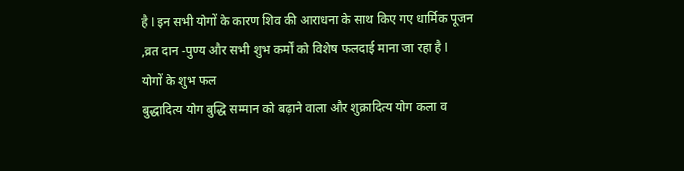है l इन सभी योगों के कारण शिव की आराधना के साथ किए गए धार्मिक पूजन ,व्रत दान -पुण्य और सभी शुभ कर्मों को विशेष फलदाई माना जा रहा है l
योगों के शुभ फल
बुद्धादित्य योग बुद्धि सम्मान को बढ़ाने वाला और शुक्रादित्य योग कला व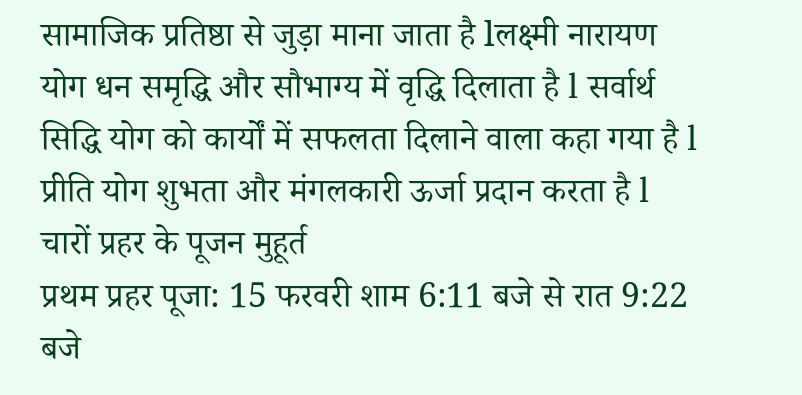सामाजिक प्रतिष्ठा से जुड़ा माना जाता है lलक्ष्मी नारायण योग धन समृद्धि और सौभाग्य में वृद्धि दिलाता है l सर्वार्थ सिद्धि योग को कार्यों में सफलता दिलाने वाला कहा गया है l प्रीति योग शुभता और मंगलकारी ऊर्जा प्रदान करता है l
चारों प्रहर के पूजन मुहूर्त
प्रथम प्रहर पूजा: 15 फरवरी शाम 6:11 बजे से रात 9:22 बजे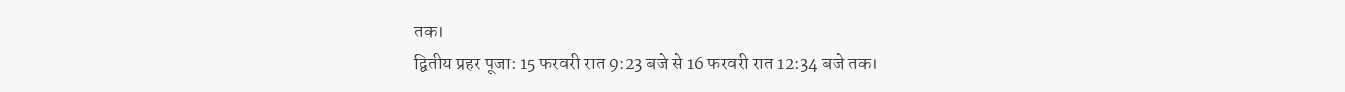तक।
द्वितीय प्रहर पूजा: 15 फरवरी रात 9:23 बजे से 16 फरवरी रात 12:34 बजे तक।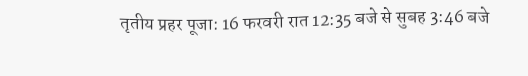तृतीय प्रहर पूजा: 16 फरवरी रात 12:35 बजे से सुबह 3:46 बजे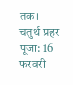तक।
चतुर्थ प्रहर पूजा: 16 फरवरी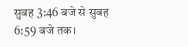सुबह 3:46 बजे से सुबह 6:59 बजे तक।